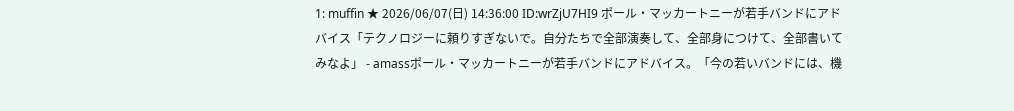1: muffin ★ 2026/06/07(日) 14:36:00 ID:wrZjU7HI9 ポール・マッカートニーが若手バンドにアドバイス「テクノロジーに頼りすぎないで。自分たちで全部演奏して、全部身につけて、全部書いてみなよ」 - amassポール・マッカートニーが若手バンドにアドバイス。「今の若いバンドには、機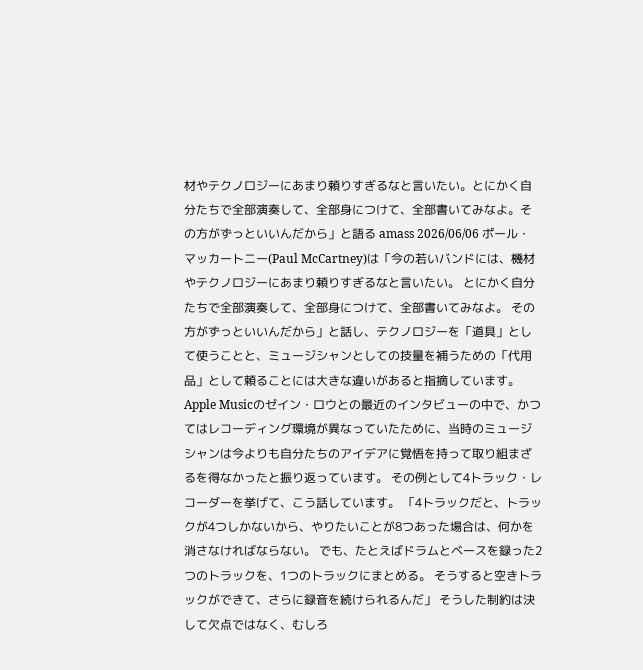材やテクノロジーにあまり頼りすぎるなと言いたい。とにかく自分たちで全部演奏して、全部身につけて、全部書いてみなよ。その方がずっといいんだから」と語る amass 2026/06/06 ポール・マッカートニー(Paul McCartney)は「今の若いバンドには、機材やテクノロジーにあまり頼りすぎるなと言いたい。 とにかく自分たちで全部演奏して、全部身につけて、全部書いてみなよ。 その方がずっといいんだから」と話し、テクノロジーを「道具」として使うことと、ミュージシャンとしての技量を補うための「代用品」として頼ることには大きな違いがあると指摘しています。 Apple Musicのゼイン・ロウとの最近のインタビューの中で、かつてはレコーディング環境が異なっていたために、当時のミュージシャンは今よりも自分たちのアイデアに覚悟を持って取り組まざるを得なかったと振り返っています。 その例として4トラック・レコーダーを挙げて、こう話しています。 「4トラックだと、トラックが4つしかないから、やりたいことが8つあった場合は、何かを消さなければならない。 でも、たとえばドラムとベースを録った2つのトラックを、1つのトラックにまとめる。 そうすると空きトラックができて、さらに録音を続けられるんだ」 そうした制約は決して欠点ではなく、むしろ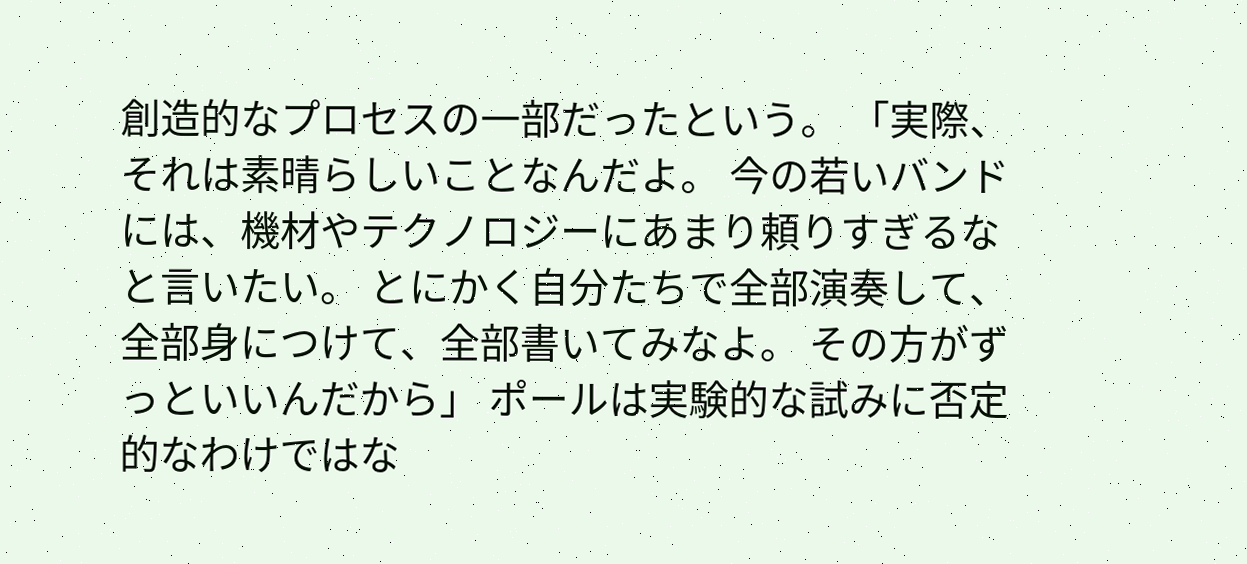創造的なプロセスの一部だったという。 「実際、それは素晴らしいことなんだよ。 今の若いバンドには、機材やテクノロジーにあまり頼りすぎるなと言いたい。 とにかく自分たちで全部演奏して、全部身につけて、全部書いてみなよ。 その方がずっといいんだから」 ポールは実験的な試みに否定的なわけではな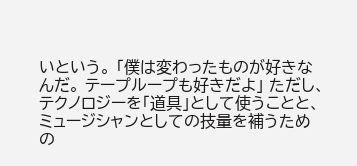いという。 「僕は変わったものが好きなんだ。 テープループも好きだよ」 ただし、テクノロジーを「道具」として使うことと、ミュージシャンとしての技量を補うための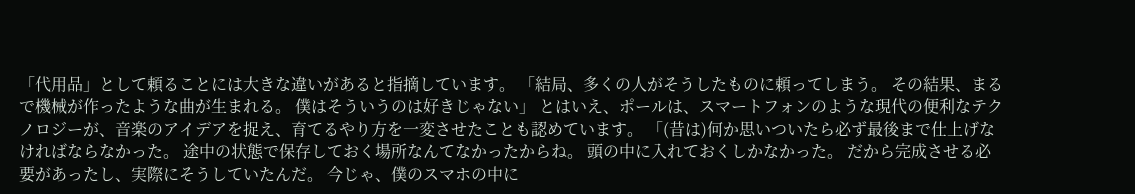「代用品」として頼ることには大きな違いがあると指摘しています。 「結局、多くの人がそうしたものに頼ってしまう。 その結果、まるで機械が作ったような曲が生まれる。 僕はそういうのは好きじゃない」 とはいえ、ポールは、スマートフォンのような現代の便利なテクノロジーが、音楽のアイデアを捉え、育てるやり方を一変させたことも認めています。 「(昔は)何か思いついたら必ず最後まで仕上げなければならなかった。 途中の状態で保存しておく場所なんてなかったからね。 頭の中に入れておくしかなかった。 だから完成させる必要があったし、実際にそうしていたんだ。 今じゃ、僕のスマホの中に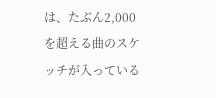は、たぶん2,000を超える曲のスケッチが入っている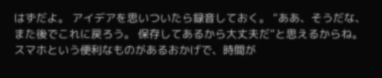はずだよ。 アイデアを思いついたら録音しておく。 “ああ、そうだな、また後でこれに戻ろう。 保存してあるから大丈夫だ”と思えるからね。 スマホという便利なものがあるおかげで、時間が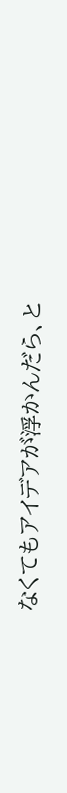なくてもアイデアが浮かんだら、と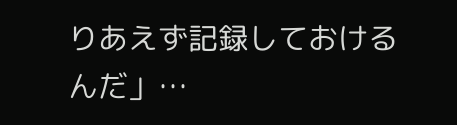りあえず記録しておけるんだ」…